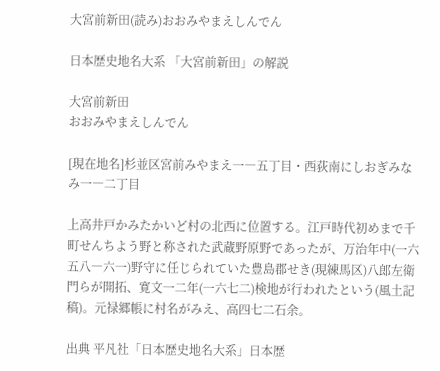大宮前新田(読み)おおみやまえしんでん

日本歴史地名大系 「大宮前新田」の解説

大宮前新田
おおみやまえしんでん

[現在地名]杉並区宮前みやまえ一―五丁目・西荻南にしおぎみなみ一―二丁目

上高井戸かみたかいど村の北西に位置する。江戸時代初めまで千町せんちよう野と称された武蔵野原野であったが、万治年中(一六五八―六一)野守に任じられていた豊島郡せき(現練馬区)八郎左衛門らが開拓、寛文一二年(一六七二)検地が行われたという(風土記稿)。元禄郷帳に村名がみえ、高四七二石余。

出典 平凡社「日本歴史地名大系」日本歴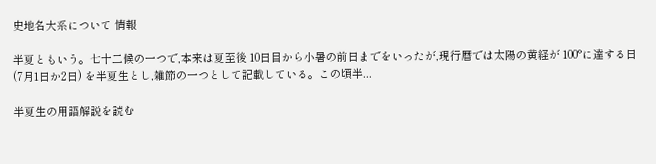史地名大系について 情報

半夏ともいう。七十二候の一つで,本来は夏至後 10日目から小暑の前日までをいったが,現行暦では太陽の黄経が 100°に達する日 (7月1日か2日) を半夏生とし,雑節の一つとして記載している。この頃半...

半夏生の用語解説を読む